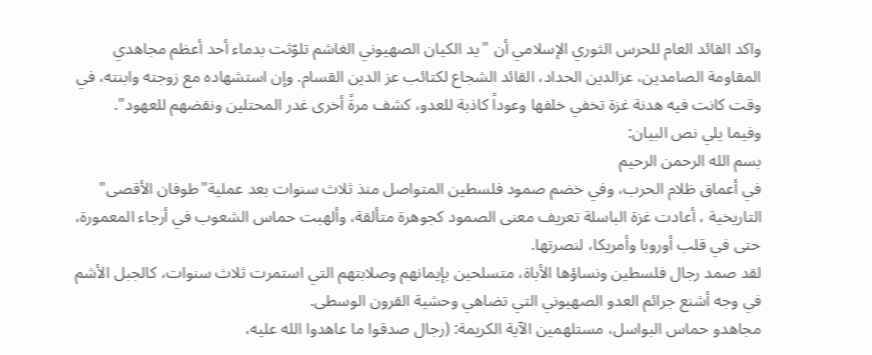واكد القائد العام للحرس الثوري الإسلامي أن "يد الكيان الصهيوني الغاشم تلوّثت بدماء أحد أعظم مجاهدي المقاومة الصامدين، عزالدين الحداد، القائد الشجاع لكتائب عز الدين القسام. وإن استشهاده مع زوجته وابنته، في وقت كانت فيه هدنة غزة تخفي خلفها وعوداً كاذبة للعدو، كشف مرةً أخرى غدر المحتلين ونقضهم للعهود".
وفيما يلي نص البيان:
بسم الله الرحمن الرحيم
في أعماق ظلام الحرب، وفي خضم صمود فلسطين المتواصل منذ ثلاث سنوات بعد عملية"طوفان الأقصى" التاريخية ، أعادت غزة الباسلة تعريف معنى الصمود كجوهرة متألقة، وألهبت حماس الشعوب في أرجاء المعمورة، حتى في قلب أوروبا وأمريكا، لنصرتها.
لقد صمد رجال فلسطين ونساؤها الأباة، متسلحين بإيمانهم وصلابتهم التي استمرت ثلاث سنوات، كالجبل الأشم في وجه أشنع جرائم العدو الصهيوني التي تضاهي وحشية القرون الوسطى.
مجاهدو حماس البواسل، مستلهمين الآية الكريمة: (رجال صدقوا ما عاهدوا الله عليه،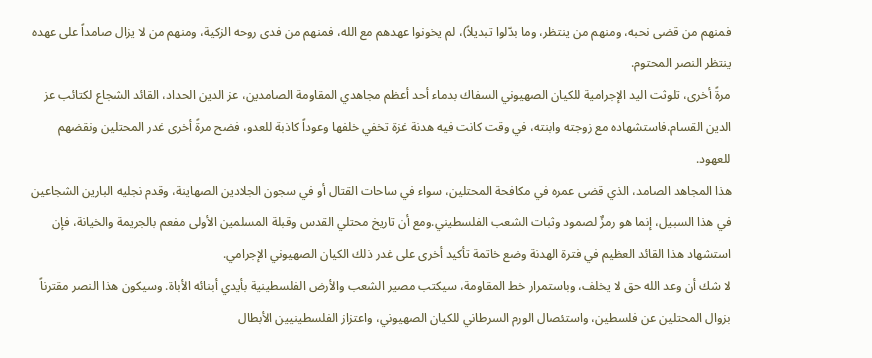فمنهم من قضى نحبه، ومنهم من ينتظر، وما بدّلوا تبديلاً)، لم يخونوا عهدهم مع الله، فمنهم من فدى روحه الزكية، ومنهم من لا يزال صامداً على عهده ينتظر النصر المحتوم.
مرةً أخرى، تلوثت اليد الإجرامية للكيان الصهيوني السفاك بدماء أحد أعظم مجاهدي المقاومة الصامدين، عز الدين الحداد، القائد الشجاع لكتائب عز الدين القسام.فاستشهاده مع زوجته وابنته، في وقت كانت فيه هدنة غزة تخفي خلفها وعوداً كاذبة للعدو، فضح مرةً أخرى غدر المحتلين ونقضهم للعهود.
هذا المجاهد الصامد، الذي قضى عمره في مكافحة المحتلين، سواء في ساحات القتال أو في سجون الجلادين الصهاينة، وقدم نجليه البارين الشجاعين في هذا السبيل، إنما هو رمزٌ لصمود وثبات الشعب الفلسطيني.ومع أن تاريخ محتلي القدس وقبلة المسلمين الأولى مفعم بالجريمة والخيانة، فإن استشهاد هذا القائد العظيم في فترة الهدنة وضع خاتمة تأكيد أخرى على غدر ذلك الكيان الصهيوني الإجرامي.
لا شك أن وعد الله حق لا يخلف، وباستمرار خط المقاومة، سيكتب مصير الشعب والأرض الفلسطينية بأيدي أبنائه الأباة. وسيكون هذا النصر مقترناً بزوال المحتلين عن فلسطين، واستئصال الورم السرطاني للكيان الصهيوني، واعتزاز الفلسطينيين الأبطال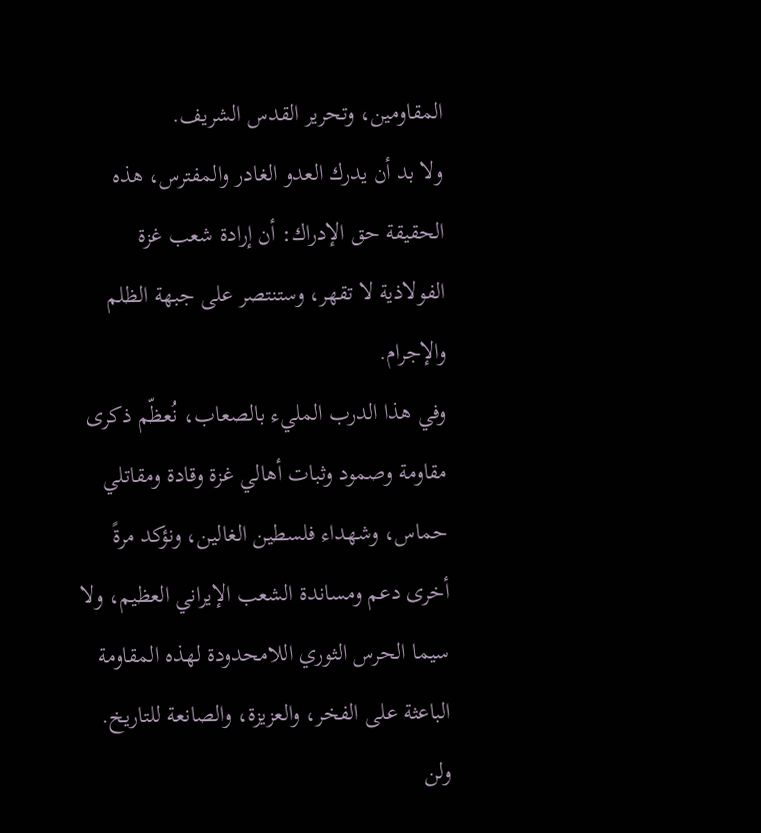المقاومين، وتحرير القدس الشريف.
ولا بد أن يدرك العدو الغادر والمفترس، هذه الحقيقة حق الإدراك: أن إرادة شعب غزة الفولاذية لا تقهر، وستنتصر على جبهة الظلم والإجرام.
وفي هذا الدرب المليء بالصعاب، نُعظّم ذكرى مقاومة وصمود وثبات أهالي غزة وقادة ومقاتلي حماس، وشهداء فلسطين الغالين، ونؤكد مرةً أخرى دعم ومساندة الشعب الإيراني العظيم، ولا سيما الحرس الثوري اللامحدودة لهذه المقاومة الباعثة على الفخر، والعزيزة، والصانعة للتاريخ. ولن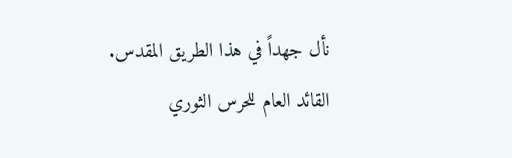نأل جهداً في هذا الطريق المقدس.
القائد العام للحرس الثوري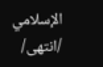الإسلامي
/انتهى/